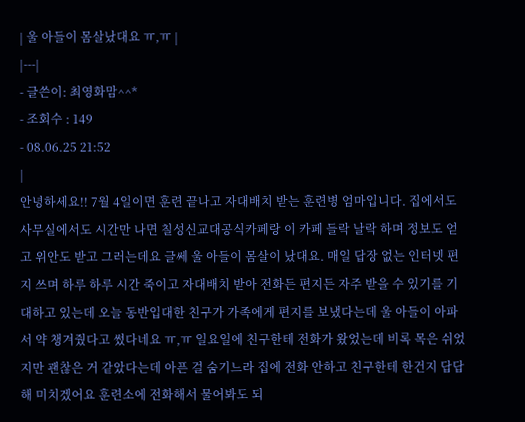| 울 아들이 몸살났대요 ㅠ,ㅠ |
|---|
- 글쓴이: 최영화맘^^*
- 조회수 : 149
- 08.06.25 21:52
|
안녕하세요!! 7월 4일이면 훈련 끝나고 자대배치 받는 훈련병 엄마입니다. 집에서도 사무실에서도 시간만 나면 칠성신교대공식카페랑 이 카페 들락 날락 하며 정보도 얻고 위안도 받고 그러는데요 글쎄 울 아들이 몸살이 났대요. 매일 답장 없는 인터넷 편지 쓰며 하루 하루 시간 죽이고 자대배치 받아 전화든 편지든 자주 받을 수 있기를 기대하고 있는데 오늘 동반입대한 친구가 가족에게 편지를 보냈다는데 울 아들이 아파서 약 챙겨줬다고 썼다네요 ㅠ,ㅠ 일요일에 친구한테 전화가 왔었는데 비록 목은 쉬었지만 괜찮은 거 같았다는데 아픈 걸 숨기느라 집에 전화 안하고 친구한테 한건지 답답해 미치겠어요 훈련소에 전화해서 물어봐도 되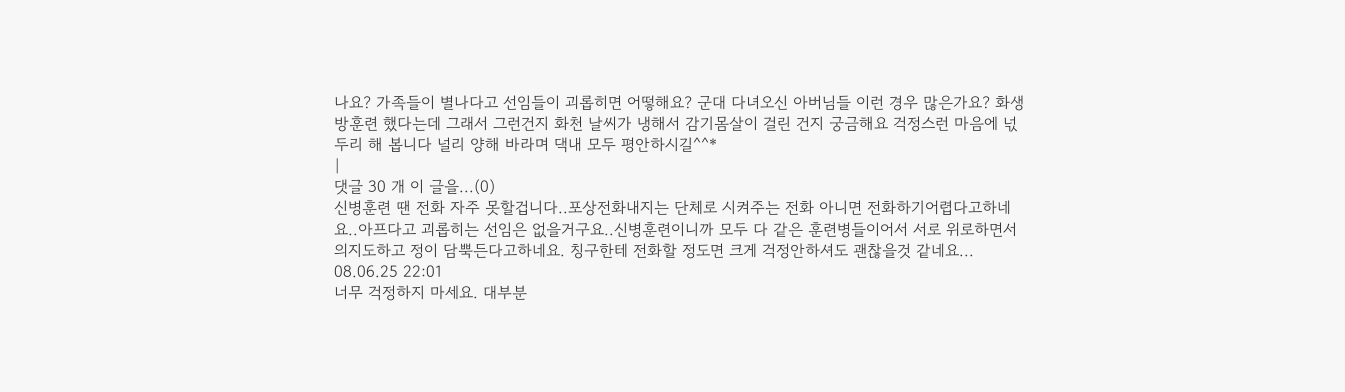나요? 가족들이 별나다고 선임들이 괴롭히면 어떻해요? 군대 다녀오신 아버님들 이런 경우 많은가요? 화생방훈련 했다는데 그래서 그런건지 화천 날씨가 냉해서 감기몸살이 걸린 건지 궁금해요 걱정스런 마음에 넋두리 해 봅니다 널리 양해 바라며 댁내 모두 평안하시길^^*
|
댓글 30 개 이 글을...(0)
신병훈련 땐 전화 자주 못할겁니다..포상전화내지는 단체로 시켜주는 전화 아니면 전화하기어렵다고하네요..아프다고 괴롭히는 선임은 없을거구요..신병훈련이니까 모두 다 같은 훈련병들이어서 서로 위로하면서 의지도하고 정이 담뿍든다고하네요. 칭구한테 전화할 정도면 크게 걱정안하셔도 괜찮을것 같네요... 08.06.25 22:01
너무 걱정하지 마세요. 대부분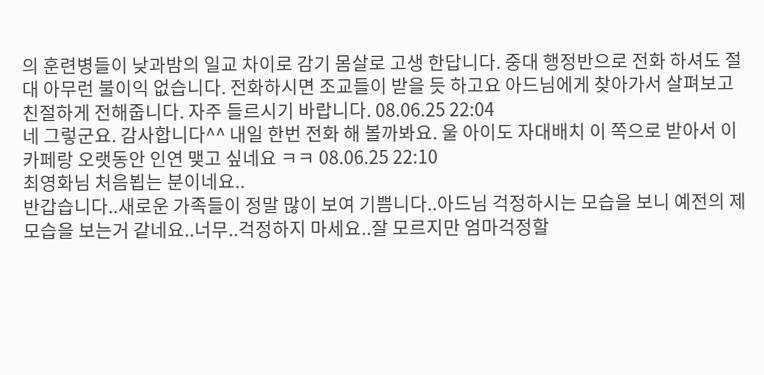의 훈련병들이 낮과밤의 일교 차이로 감기 몸살로 고생 한답니다. 중대 행정반으로 전화 하셔도 절대 아무런 불이익 없습니다. 전화하시면 조교들이 받을 듯 하고요 아드님에게 찾아가서 살펴보고 친절하게 전해줍니다. 자주 들르시기 바랍니다. 08.06.25 22:04
네 그렇군요. 감사합니다^^ 내일 한번 전화 해 볼까봐요. 울 아이도 자대배치 이 쪽으로 받아서 이 카페랑 오랫동안 인연 맺고 싶네요 ㅋㅋ 08.06.25 22:10
최영화님 처음뵙는 분이네요..
반갑습니다..새로운 가족들이 정말 많이 보여 기쁨니다..아드님 걱정하시는 모습을 보니 예전의 제모습을 보는거 같네요..너무..걱정하지 마세요..잘 모르지만 엄마걱정할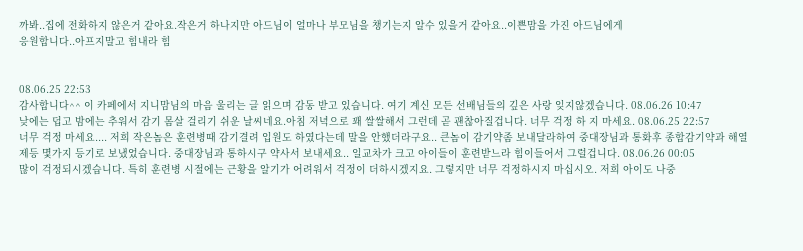까봐..집에 전화하지 않은거 같아요.작은거 하나지만 아드님이 얼마나 부모님을 챙기는지 알수 있을거 같아요..이쁜맘을 가진 아드님에게
응원합니다..아프지말고 힘내라 힘


08.06.25 22:53
감사합니다^^ 이 카페에서 지니맘님의 마음 울리는 글 읽으며 감동 받고 있습니다. 여기 계신 모든 선배님들의 깊은 사랑 잊지않겠습니다. 08.06.26 10:47
낮에는 덥고 밤에는 추워서 감기 몸살 걸리기 쉬운 날씨네요.아침 저녁으로 꽤 쌀쌀해서 그런데 곧 괜찮아질겁니다. 너무 걱정 하 지 마세요. 08.06.25 22:57
너무 걱정 마세요.... 저희 작은놈은 훈련병때 감기결려 입원도 하였다는데 말을 안했더라구요.. 큰놈이 감기약좀 보내달라하여 중대장님과 통화후 종합감기약과 해열제등 몇가지 등기로 보냈었습니다. 중대장님과 통하시구 약사서 보내세요.. 일교차가 크고 아이들이 훈련받느라 힘이들어서 그럴겁니다. 08.06.26 00:05
많이 걱정되시겠습니다. 특히 훈련병 시절에는 근황을 알기가 어려워서 걱정이 더하시겠지요. 그렇지만 너무 걱정하시지 마십시오. 저희 아이도 나중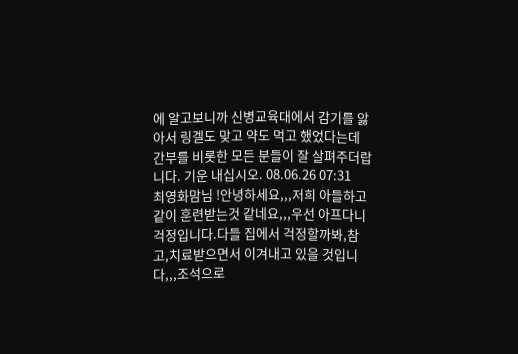에 알고보니까 신병교육대에서 감기를 앓아서 링겔도 맞고 약도 먹고 했었다는데 간부를 비롯한 모든 분들이 잘 살펴주더랍니다. 기운 내십시오. 08.06.26 07:31
최영화맘님 !안녕하세요,,,저희 아들하고 같이 훈련받는것 같네요,,,우선 아프다니 걱정입니다.다들 집에서 걱정할까봐,참고,치료받으면서 이겨내고 있을 것입니다,,,조석으로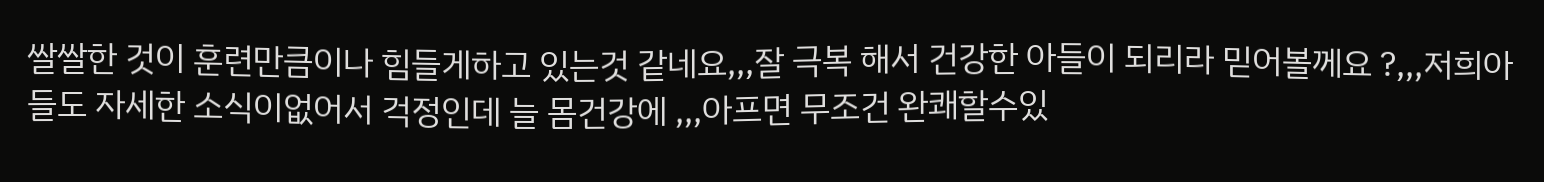쌀쌀한 것이 훈련만큼이나 힘들게하고 있는것 같네요,,,잘 극복 해서 건강한 아들이 되리라 믿어볼께요 ?,,,저희아들도 자세한 소식이없어서 걱정인데 늘 몸건강에 ,,,아프면 무조건 완쾌할수있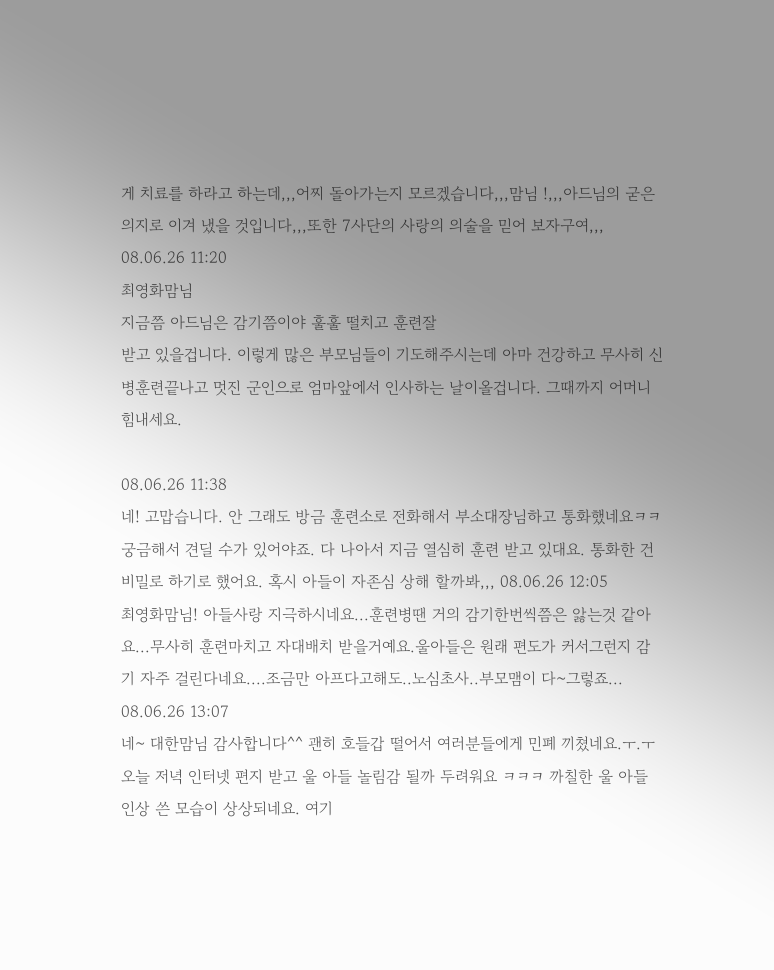게 치료를 하라고 하는데,,,어찌 돌아가는지 모르겠습니다,,,맘님 !,,,아드님의 굳은 의지로 이겨 냈을 것입니다,,,또한 7사단의 사랑의 의술을 믿어 보자구여,,, 08.06.26 11:20
최영화맘님
지금쯤 아드님은 감기쯤이야 훌훌 떨치고 훈련잘
받고 있을겁니다. 이렇게 많은 부모님들이 기도해주시는데 아마 건강하고 무사히 신병훈련끝나고 멋진 군인으로 엄마앞에서 인사하는 날이올겁니다. 그때까지 어머니 힘내세요.

08.06.26 11:38
네! 고맙습니다. 안 그래도 방금 훈련소로 전화해서 부소대장님하고 통화했네요ㅋㅋ 궁금해서 견딜 수가 있어야죠. 다 나아서 지금 열심히 훈련 받고 있대요. 통화한 건 비밀로 하기로 했어요. 혹시 아들이 자존심 상해 할까봐,,, 08.06.26 12:05
최영화맘님! 아들사랑 지극하시네요...훈련병땐 거의 감기한번씩쯤은 앓는것 같아요...무사히 훈련마치고 자대배치 받을거예요.울아들은 원래 편도가 커서그런지 감기 자주 걸린다네요....조금만 아프다고해도..노심초사..부모맴이 다~그렇죠... 08.06.26 13:07
네~ 대한맘님 감사합니다^^ 괜히 호들갑 떨어서 여러분들에게 민폐 끼쳤네요.ㅜ.ㅜ 오늘 저녁 인터넷 편지 받고 울 아들 놀림감 될까 두려워요 ㅋㅋㅋ 까칠한 울 아들 인상 쓴 모습이 상상되네요. 여기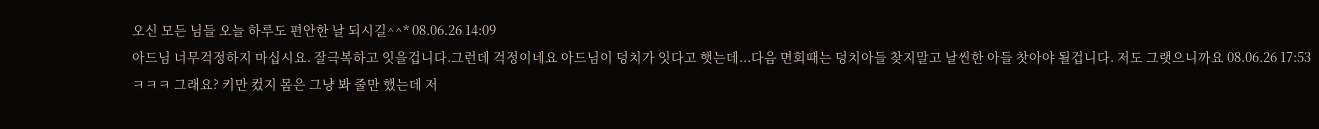오신 모든 님들 오늘 하루도 편안한 날 되시길^^* 08.06.26 14:09
아드님 너무걱정하지 마십시요. 잘극복하고 잇을겁니다.그런데 걱정이네요 아드님이 덩치가 잇다고 햇는데...다음 면회때는 덩치아들 찾지말고 날씬한 아들 찻아야 될겁니다. 저도 그랫으니까요 08.06.26 17:53
ㅋㅋㅋ 그래요? 키만 컸지 몸은 그냥 봐 줄만 했는데 저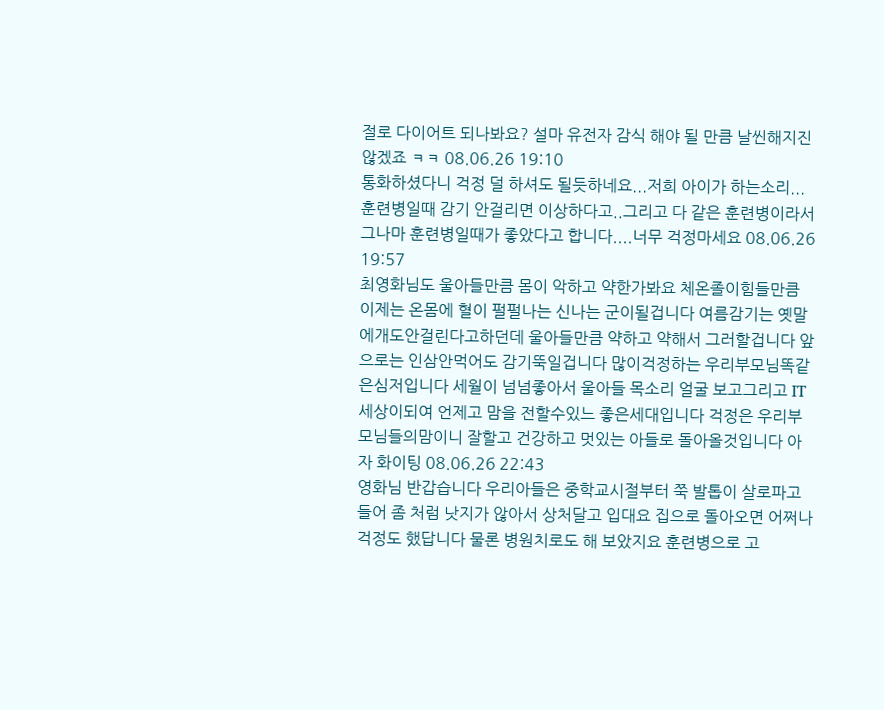절로 다이어트 되나봐요? 설마 유전자 감식 해야 될 만큼 날씬해지진 않겠죠 ㅋㅋ 08.06.26 19:10
통화하셨다니 걱정 덜 하셔도 될듯하네요...저희 아이가 하는소리...훈련병일때 감기 안걸리면 이상하다고..그리고 다 같은 훈련병이라서 그나마 훈련병일때가 좋았다고 합니다....너무 걱정마세요 08.06.26 19:57
최영화님도 울아들만큼 몸이 악하고 약한가봐요 체온졸이힘들만큼 이제는 온몸에 혈이 펄펄나는 신나는 군이될겁니다 여름감기는 옛말에개도안걸린다고하던데 울아들만큼 약하고 약해서 그러할겁니다 앞으로는 인삼안먹어도 감기뚝일겁니다 많이걱정하는 우리부모님똑같은심저입니다 세월이 넘넘좋아서 울아들 목소리 얼굴 보고그리고 IT세상이되여 언제고 맘을 전할수있느 좋은세대입니다 걱정은 우리부모님들의맘이니 잘할고 건강하고 멋있는 아들로 돌아올것입니다 아자 화이팅 08.06.26 22:43
영화님 반갑습니다 우리아들은 중학교시절부터 쭉 발톱이 살로파고들어 좀 처럼 낫지가 않아서 상처달고 입대요 집으로 돌아오면 어쩌나 걱정도 했답니다 물론 병원치로도 해 보았지요 훈련병으로 고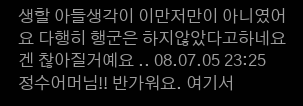생할 아들생각이 이만저만이 아니였어요 다행히 행군은 하지않았다고하네요 겐 찮아질거예요 .. 08.07.05 23:25
정수어머님!! 반가워요. 여기서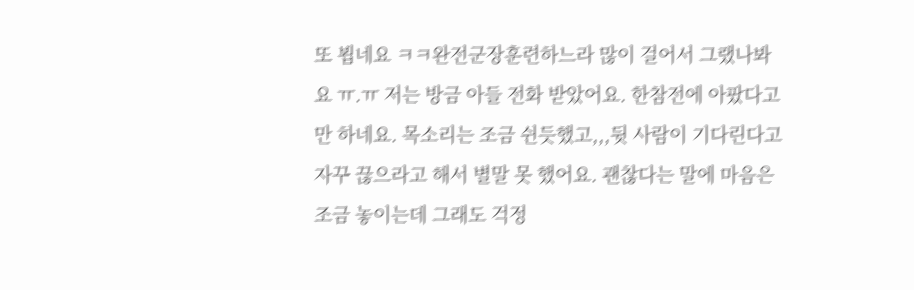또 뵙네요 ㅋㅋ완전군장훈련하느라 많이 걸어서 그랬나봐요 ㅠ.ㅠ 저는 방금 아들 전화 받았어요. 한참전에 아팠다고만 하네요. 목소리는 조금 쉰듯했고,,,뒷 사람이 기다린다고 자꾸 끊으라고 해서 별말 못 했어요. 괜찮다는 말에 마음은 조금 놓이는데 그래도 걱정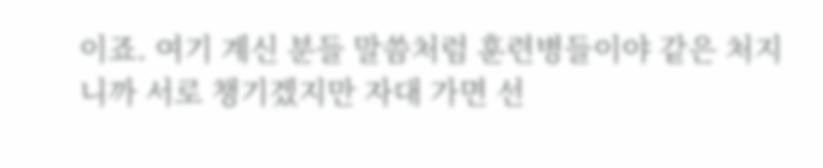이죠. 여기 계신 분들 말씀처럼 훈련병들이야 같은 처지니까 서로 챙기겠지만 자대 가면 선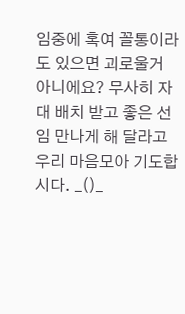임중에 혹여 꼴통이라도 있으면 괴로울거 아니에요? 무사히 자대 배치 받고 좋은 선임 만나게 해 달라고 우리 마음모아 기도합시다. _()_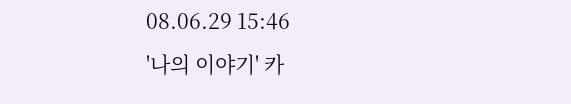08.06.29 15:46
'나의 이야기' 카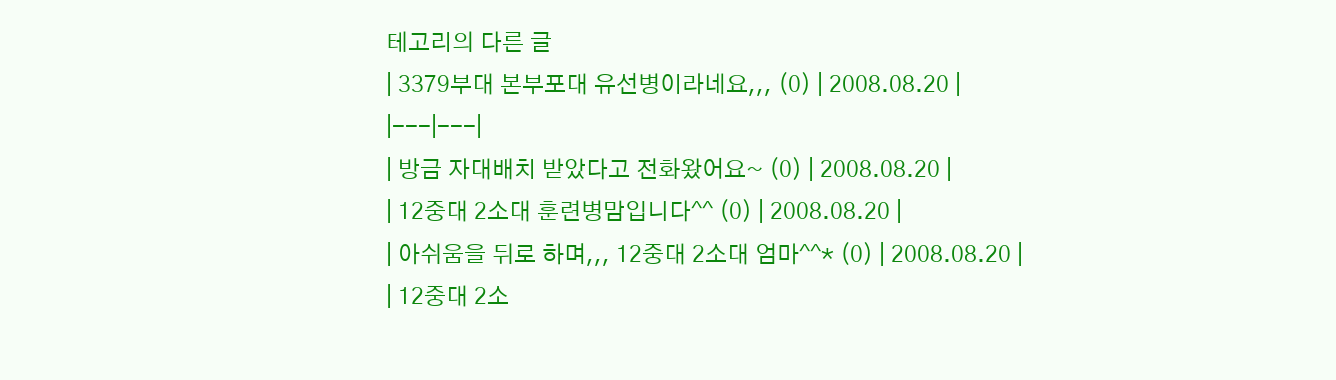테고리의 다른 글
| 3379부대 본부포대 유선병이라네요,,, (0) | 2008.08.20 |
|---|---|
| 방금 자대배치 받았다고 전화왔어요~ (0) | 2008.08.20 |
| 12중대 2소대 훈련병맘입니다^^ (0) | 2008.08.20 |
| 아쉬움을 뒤로 하며,,, 12중대 2소대 엄마^^* (0) | 2008.08.20 |
| 12중대 2소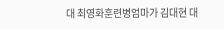대 최영화훈련병엄마가 김대현 대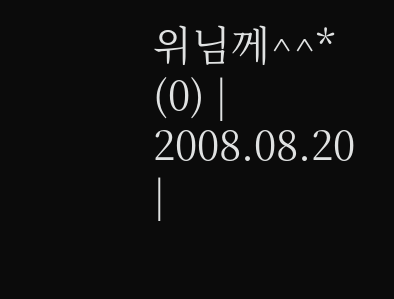위님께^^* (0) | 2008.08.20 |